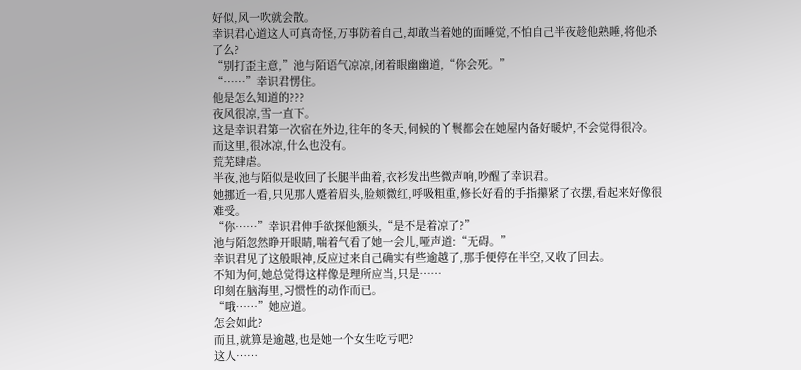好似,风一吹就会散。
幸识君心道这人可真奇怪,万事防着自己,却敢当着她的面睡觉,不怕自己半夜趁他熟睡,将他杀了么?
“别打歪主意,”池与陌语气凉凉,闭着眼幽幽道,“你会死。”
“……”幸识君愣住。
他是怎么知道的???
夜风很凉,雪一直下。
这是幸识君第一次宿在外边,往年的冬天,伺候的丫鬟都会在她屋内备好暖炉,不会觉得很冷。
而这里,很冰凉,什么也没有。
荒芜肆虐。
半夜,池与陌似是收回了长腿半曲着,衣衫发出些微声响,吵醒了幸识君。
她挪近一看,只见那人蹙着眉头,脸颊微红,呼吸粗重,修长好看的手指攥紧了衣摆,看起来好像很难受。
“你……”幸识君伸手欲探他额头,“是不是着凉了?”
池与陌忽然睁开眼睛,喘着气看了她一会儿,哑声道:“无碍。”
幸识君见了这般眼神,反应过来自己确实有些逾越了,那手便停在半空,又收了回去。
不知为何,她总觉得这样像是理所应当,只是……
印刻在脑海里,习惯性的动作而已。
“哦……”她应道。
怎会如此?
而且,就算是逾越,也是她一个女生吃亏吧?
这人……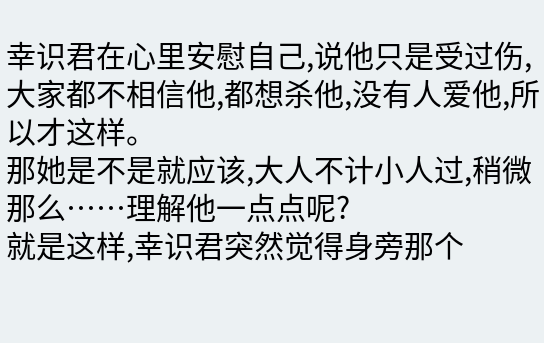幸识君在心里安慰自己,说他只是受过伤,大家都不相信他,都想杀他,没有人爱他,所以才这样。
那她是不是就应该,大人不计小人过,稍微那么……理解他一点点呢?
就是这样,幸识君突然觉得身旁那个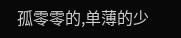孤零零的,单薄的少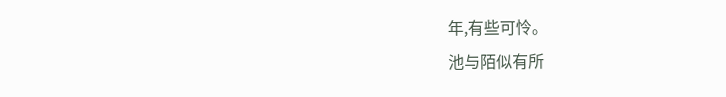年,有些可怜。
池与陌似有所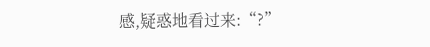感,疑惑地看过来:“?”